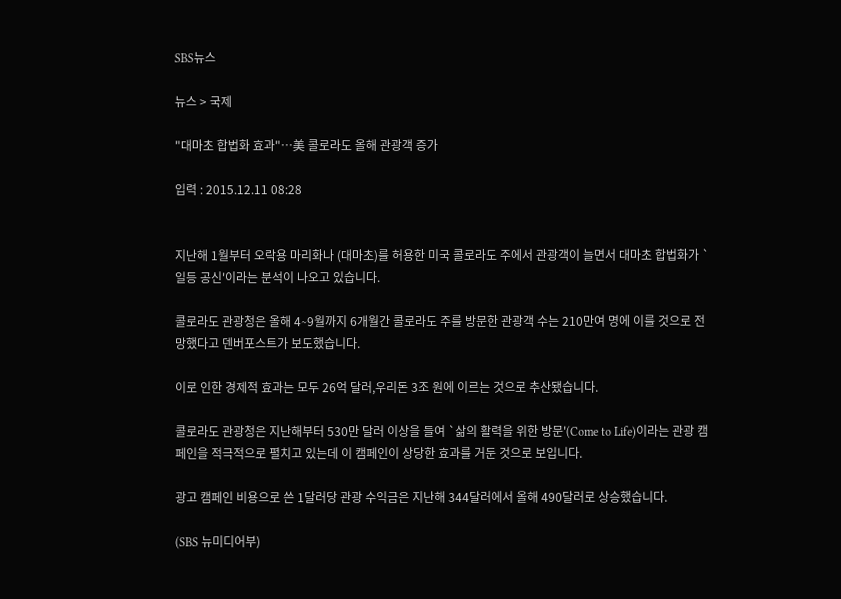SBS뉴스

뉴스 > 국제

"대마초 합법화 효과"…美 콜로라도 올해 관광객 증가

입력 : 2015.12.11 08:28


지난해 1월부터 오락용 마리화나 (대마초)를 허용한 미국 콜로라도 주에서 관광객이 늘면서 대마초 합법화가 `일등 공신'이라는 분석이 나오고 있습니다.

콜로라도 관광청은 올해 4∼9월까지 6개월간 콜로라도 주를 방문한 관광객 수는 210만여 명에 이를 것으로 전망했다고 덴버포스트가 보도했습니다.

이로 인한 경제적 효과는 모두 26억 달러,우리돈 3조 원에 이르는 것으로 추산됐습니다.

콜로라도 관광청은 지난해부터 530만 달러 이상을 들여 `삶의 활력을 위한 방문'(Come to Life)이라는 관광 캠페인을 적극적으로 펼치고 있는데 이 캠페인이 상당한 효과를 거둔 것으로 보입니다.

광고 캠페인 비용으로 쓴 1달러당 관광 수익금은 지난해 344달러에서 올해 490달러로 상승했습니다.

(SBS 뉴미디어부)